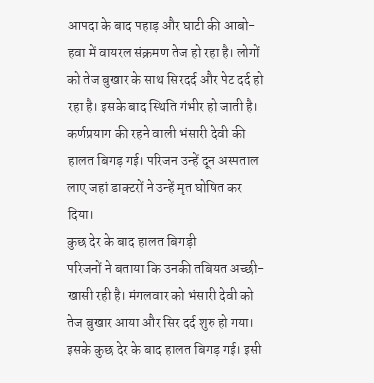आपदा के बाद पहाड़ और घाटी की आबो-हवा में वायरल संक्रमण तेज हो रहा है। लोगों को तेज बुखार के साथ सिरदर्द और पेट दर्द हो रहा है। इसके बाद स्थिति गंभीर हो जाती है। कर्णप्रयाग की रहने वाली भंसारी देवी की हालत बिगड़ गई। परिजन उन्हें दून अस्पताल लाए जहां डाक्टरों ने उन्हें मृत घोषित कर दिया।
कुछ देर के बाद हालत बिगड़ी
परिजनों ने बताया कि उनकी तबियत अच्छी-खासी रही है। मंगलवार को भंसारी देवी को तेज बुखार आया और सिर दर्द शुरु हो गया। इसके कुछ देर के बाद हालत बिगड़ गई। इसी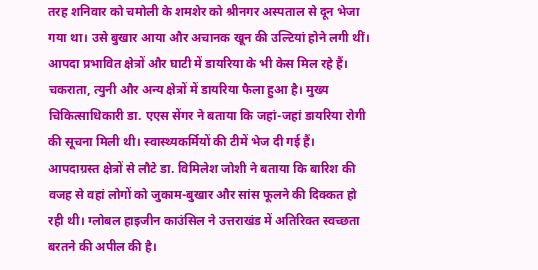तरह शनिवार को चमोली के शमशेर को श्रीनगर अस्पताल से दून भेजा गया था। उसे बुखार आया और अचानक खून की उल्टियां होने लगी थीं। आपदा प्रभावित क्षेत्रों और घाटी में डायरिया के भी केस मिल रहे हैं।
चकराता, त्युनी और अन्य क्षेत्रों में डायरिया फैला हुआ है। मुख्य चिकित्साधिकारी डा. एएस सेंगर ने बताया कि जहां-जहां डायरिया रोगी की सूचना मिली थी। स्वास्थ्यकर्मियों की टीमें भेज दी गई हैं।
आपदाग्रस्त क्षेत्रों से लौटे डा. विमिलेश जोशी ने बताया कि बारिश की वजह से वहां लोगों को जुकाम-बुखार और सांस फूलने की दिक्कत हो रही थी। ग्लोबल हाइजीन काउंसिल ने उत्तराखंड में अतिरिक्त स्वच्छता बरतने की अपील की है।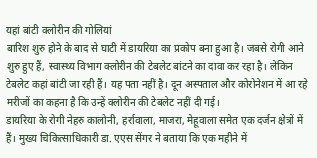यहां बांटी क्लोरीन की गोलियां
बारिश शुरु होने के बाद से घाटी में डायरिया का प्रकोप बना हुआ है। जबसे रोगी आने शुरु हुए हैं, स्वास्थ्य विभाग क्लोरीन की टेबलेट बांटने का दावा कर रहा है। लेकिन टेबलेट कहां बांटी जा रही हैं। यह पता नहीं है। दून अस्पताल और कोरोनेशन में आ रहे मरीजों का कहना है कि उन्हें क्लोरीन की टेबलेट नहीं दी गई।
डायरिया के रोगी नेहरु कालोनी, हर्रावाला, माजरा, मेहूवाला समेत एक दर्जन क्षेत्रों में हैं। मुख्य चिकित्साधिकारी डा. एएस सेंगर ने बताया कि एक महीने में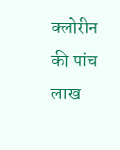क्लोरीन की पांच लाख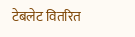टेबलेट वितरित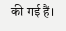की गई हैं।